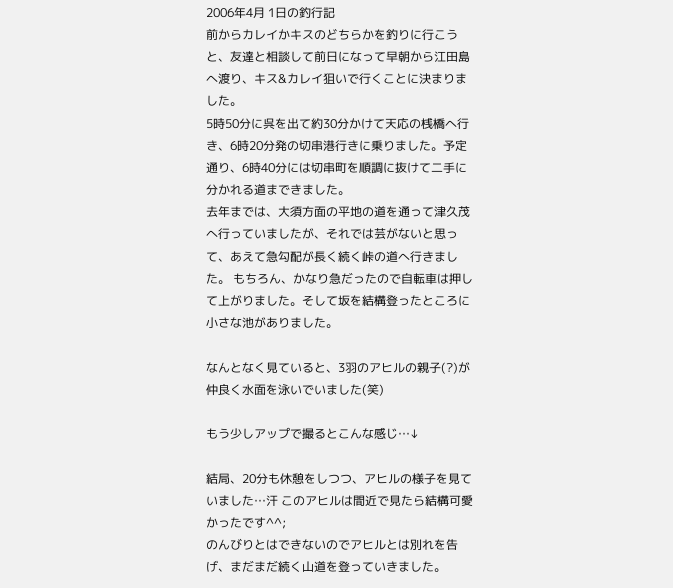2006年4月 1日の釣行記
前からカレイかキスのどちらかを釣りに行こうと、友達と相談して前日になって早朝から江田島へ渡り、キス&カレイ狙いで行くことに決まりました。
5時50分に呉を出て約30分かけて天応の桟橋へ行き、6時20分発の切串港行きに乗りました。予定通り、6時40分には切串町を順調に抜けて二手に分かれる道まできました。
去年までは、大須方面の平地の道を通って津久茂へ行っていましたが、それでは芸がないと思って、あえて急勾配が長く続く峠の道へ行きました。 もちろん、かなり急だったので自転車は押して上がりました。そして坂を結構登ったところに小さな池がありました。

なんとなく見ていると、3羽のアヒルの親子(?)が仲良く水面を泳いでいました(笑)

もう少しアップで撮るとこんな感じ…↓

結局、20分も休憩をしつつ、アヒルの様子を見ていました…汗 このアヒルは間近で見たら結構可愛かったです^^;
のんびりとはできないのでアヒルとは別れを告げ、まだまだ続く山道を登っていきました。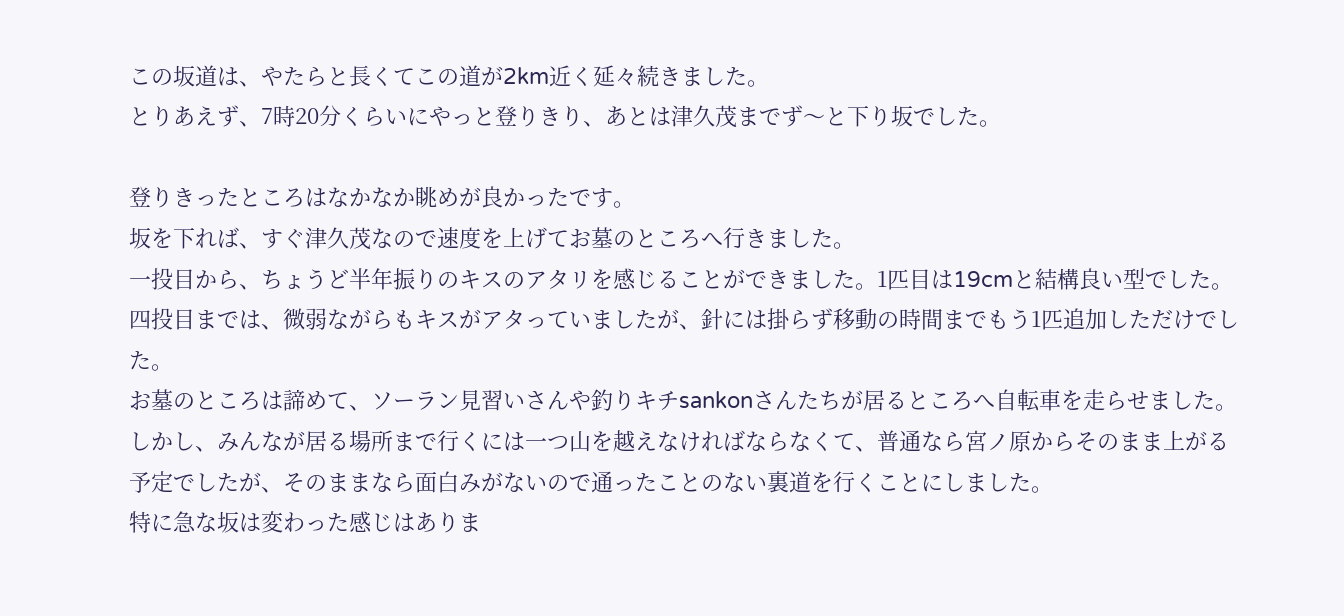この坂道は、やたらと長くてこの道が2km近く延々続きました。
とりあえず、7時20分くらいにやっと登りきり、あとは津久茂までず〜と下り坂でした。

登りきったところはなかなか眺めが良かったです。
坂を下れば、すぐ津久茂なので速度を上げてお墓のところへ行きました。
一投目から、ちょうど半年振りのキスのアタリを感じることができました。1匹目は19cmと結構良い型でした。四投目までは、微弱ながらもキスがアタっていましたが、針には掛らず移動の時間までもう1匹追加しただけでした。
お墓のところは諦めて、ソーラン見習いさんや釣りキチsankonさんたちが居るところへ自転車を走らせました。
しかし、みんなが居る場所まで行くには一つ山を越えなければならなくて、普通なら宮ノ原からそのまま上がる予定でしたが、そのままなら面白みがないので通ったことのない裏道を行くことにしました。
特に急な坂は変わった感じはありま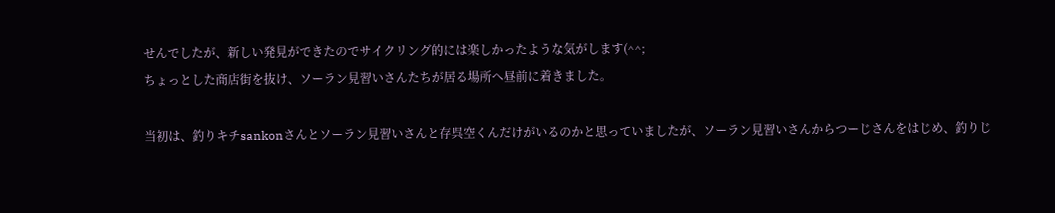せんでしたが、新しい発見ができたのでサイクリング的には楽しかったような気がします(^^;
ちょっとした商店街を抜け、ソーラン見習いさんたちが居る場所へ昼前に着きました。

当初は、釣りキチsankonさんとソーラン見習いさんと存呉空くんだけがいるのかと思っていましたが、ソーラン見習いさんからつーじさんをはじめ、釣りじ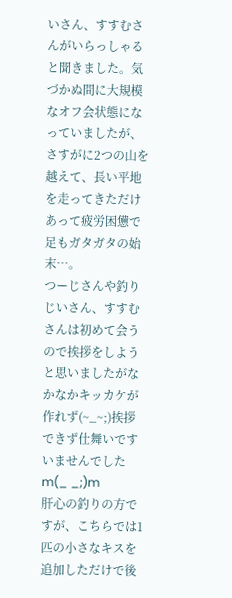いさん、すすむさんがいらっしゃると聞きました。気づかぬ間に大規模なオフ会状態になっていましたが、さすがに2つの山を越えて、長い平地を走ってきただけあって疲労困憊で足もガタガタの始末…。
つーじさんや釣りじいさん、すすむさんは初めて会うので挨拶をしようと思いましたがなかなかキッカケが作れず(~_~;)挨拶できず仕舞いですいませんでしたm(_ _;)m
肝心の釣りの方ですが、こちらでは1匹の小さなキスを追加しただけで後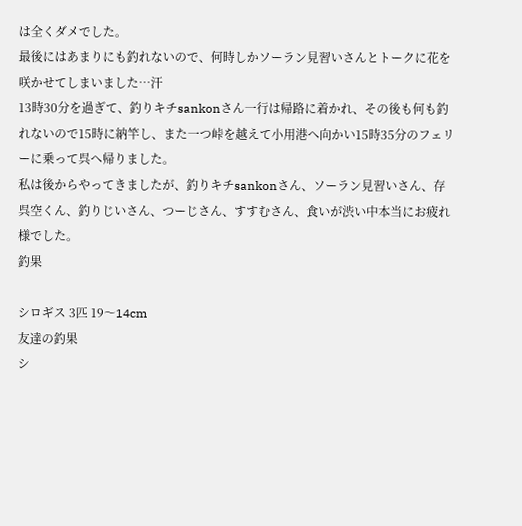は全くダメでした。
最後にはあまりにも釣れないので、何時しかソーラン見習いさんとトークに花を咲かせてしまいました…汗
13時30分を過ぎて、釣りキチsankonさん一行は帰路に着かれ、その後も何も釣れないので15時に納竿し、また一つ峠を越えて小用港へ向かい15時35分のフェリーに乗って呉へ帰りました。
私は後からやってきましたが、釣りキチsankonさん、ソーラン見習いさん、存呉空くん、釣りじいさん、つーじさん、すすむさん、食いが渋い中本当にお疲れ様でした。
釣果

シロギス 3匹 19〜14cm
友達の釣果
シ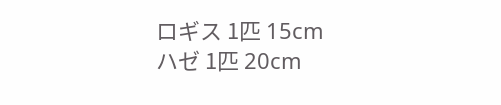ロギス 1匹 15cm
ハゼ 1匹 20cm